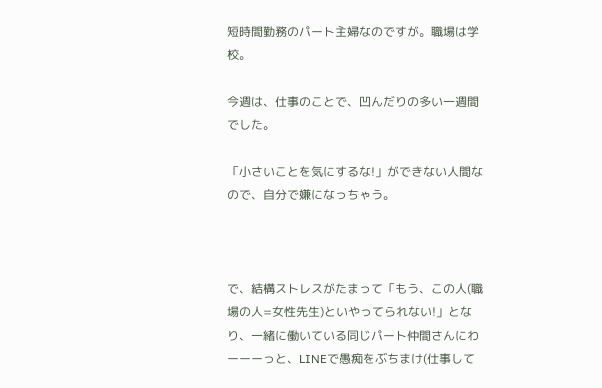短時間勤務のパート主婦なのですが。職場は学校。

今週は、仕事のことで、凹んだりの多い一週間でした。

「小さいことを気にするな!」ができない人間なので、自分で嫌になっちゃう。



で、結構ストレスがたまって「もう、この人(職場の人=女性先生)といやってられない!」となり、一緒に働いている同じパート仲間さんにわーーーっと、LINEで愚痴をぶちまけ(仕事して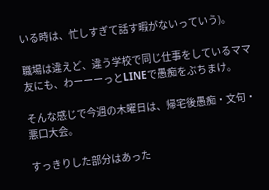いる時は、忙しすぎて話す暇がないっていう)。

職場は違えど、違う学校で同じ仕事をしているママ友にも、わーーーっとLINEで愚痴をぶちまけ。

そんな感じで今週の木曜日は、帰宅後愚痴・文句・悪口大会。

すっきりした部分はあった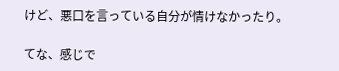けど、悪口を言っている自分が情けなかったり。

てな、感じで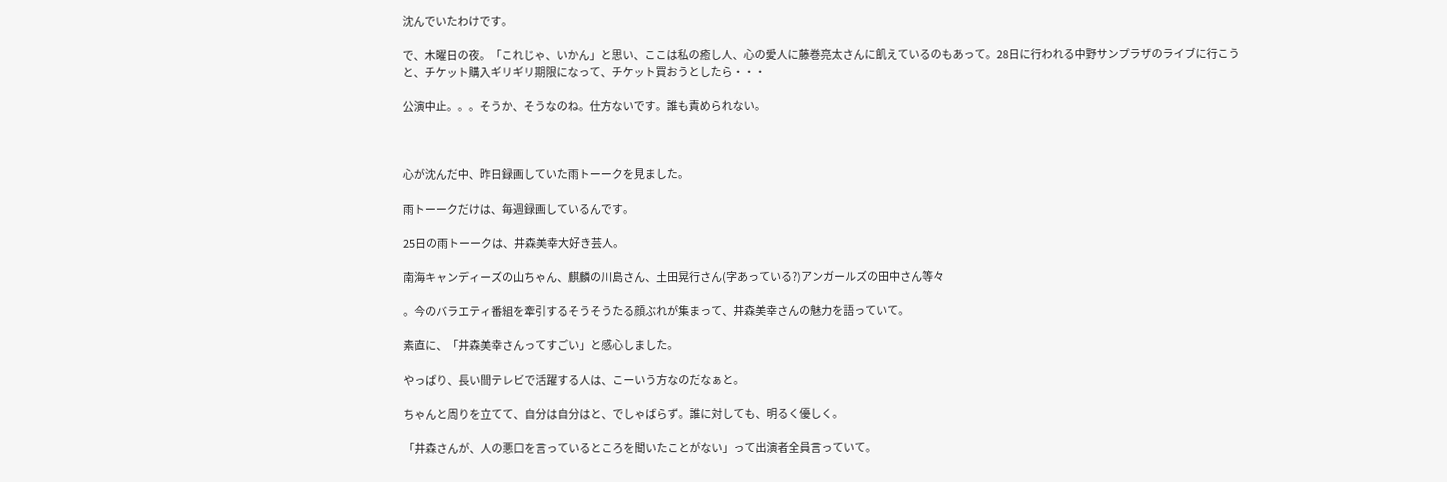沈んでいたわけです。

で、木曜日の夜。「これじゃ、いかん」と思い、ここは私の癒し人、心の愛人に藤巻亮太さんに飢えているのもあって。28日に行われる中野サンプラザのライブに行こうと、チケット購入ギリギリ期限になって、チケット買おうとしたら・・・

公演中止。。。そうか、そうなのね。仕方ないです。誰も責められない。



心が沈んだ中、昨日録画していた雨トーークを見ました。

雨トーークだけは、毎週録画しているんです。

25日の雨トーークは、井森美幸大好き芸人。

南海キャンディーズの山ちゃん、麒麟の川島さん、土田晃行さん(字あっている?)アンガールズの田中さん等々

。今のバラエティ番組を牽引するそうそうたる顔ぶれが集まって、井森美幸さんの魅力を語っていて。

素直に、「井森美幸さんってすごい」と感心しました。

やっぱり、長い間テレビで活躍する人は、こーいう方なのだなぁと。

ちゃんと周りを立てて、自分は自分はと、でしゃばらず。誰に対しても、明るく優しく。

「井森さんが、人の悪口を言っているところを聞いたことがない」って出演者全員言っていて。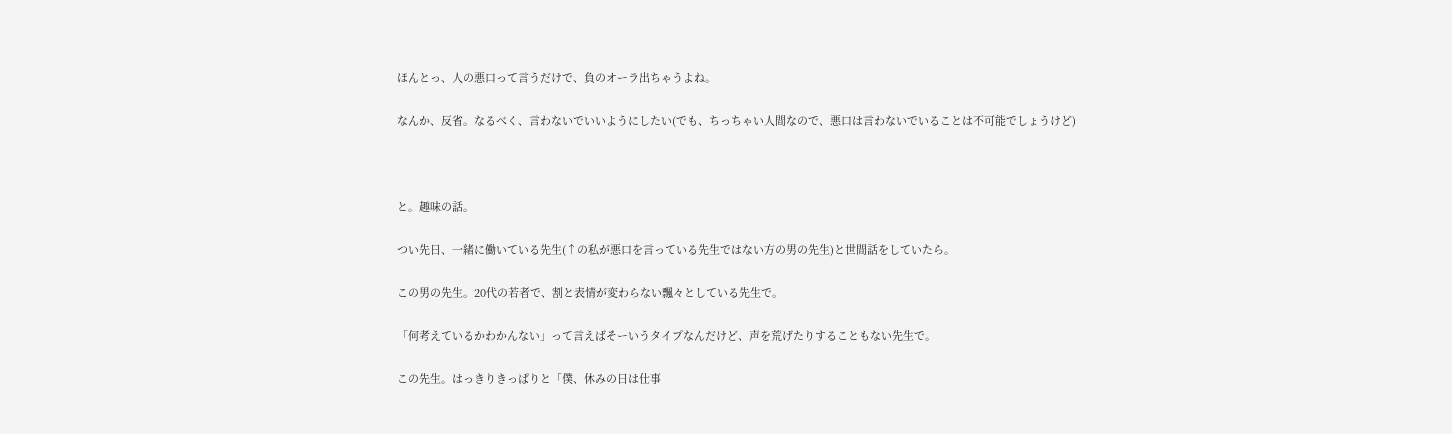ほんとっ、人の悪口って言うだけで、負のオーラ出ちゃうよね。

なんか、反省。なるべく、言わないでいいようにしたい(でも、ちっちゃい人間なので、悪口は言わないでいることは不可能でしょうけど)



と。趣味の話。

つい先日、一緒に働いている先生(↑の私が悪口を言っている先生ではない方の男の先生)と世間話をしていたら。

この男の先生。20代の若者で、割と表情が変わらない飄々としている先生で。

「何考えているかわかんない」って言えばそーいうタイプなんだけど、声を荒げたりすることもない先生で。

この先生。はっきりきっぱりと「僕、休みの日は仕事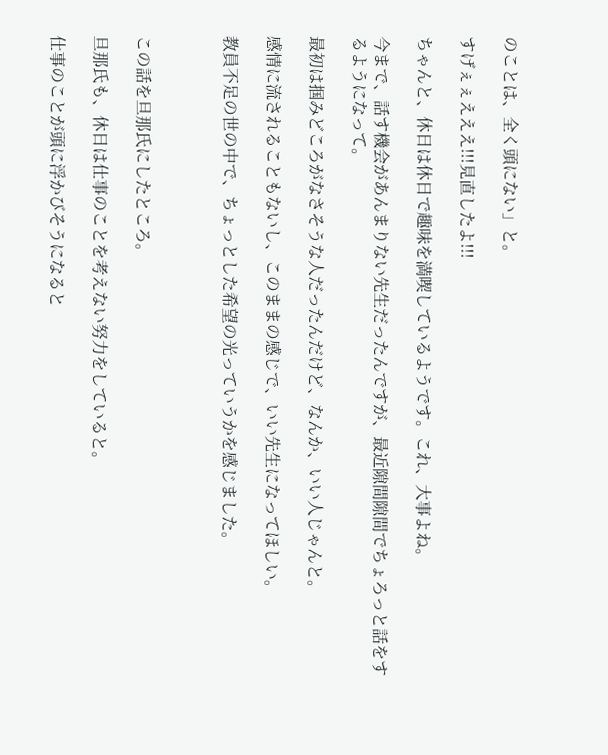のことは、全く頭にない」と。

すげぇぇえええ!!!見直したよ!!!

ちゃんと、休日は休日で趣味を満喫しているようです。これ、大事よね。

今まで、話す機会があんまりない先生だったんですが、最近隙間隙間でちょろっと話をするようになって。

最初は掴みどころがなさそうな人だったんだけど、なんか、いい人じゃんと。

感情に流されることもないし、このままの感じで、いい先生になってほしい。

教員不足の世の中で、ちょっとした希望の光っていうかを感じました。



この話を旦那氏にしたところ。

旦那氏も、休日は仕事のことを考えない努力をしていると。

仕事のことが頭に浮かびそうになると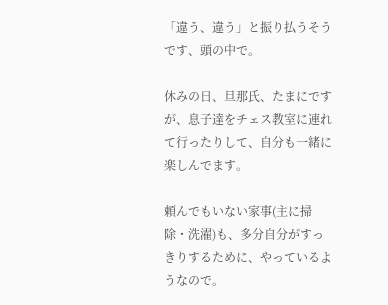「違う、違う」と振り払うそうです、頭の中で。

休みの日、旦那氏、たまにですが、息子達をチェス教室に連れて行ったりして、自分も一緒に楽しんでます。

頼んでもいない家事(主に掃除・洗濯)も、多分自分がすっきりするために、やっているようなので。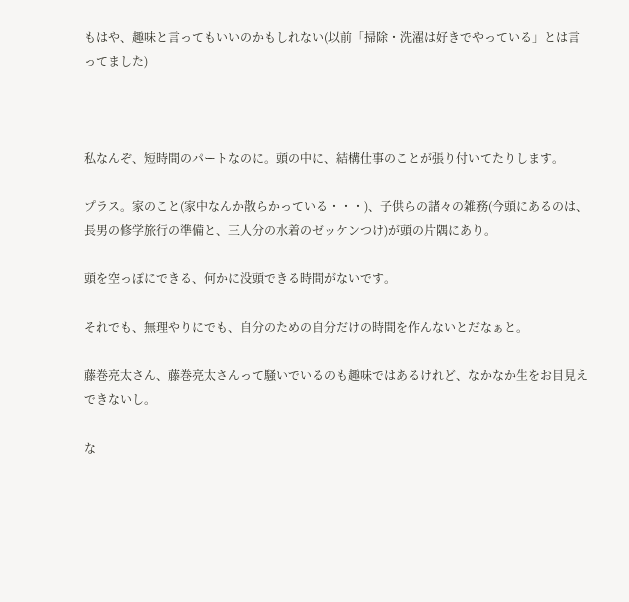もはや、趣味と言ってもいいのかもしれない(以前「掃除・洗濯は好きでやっている」とは言ってました)



私なんぞ、短時間のパートなのに。頭の中に、結構仕事のことが張り付いてたりします。

プラス。家のこと(家中なんか散らかっている・・・)、子供らの諸々の雑務(今頭にあるのは、長男の修学旅行の準備と、三人分の水着のゼッケンつけ)が頭の片隅にあり。

頭を空っぽにできる、何かに没頭できる時間がないです。

それでも、無理やりにでも、自分のための自分だけの時間を作んないとだなぁと。

藤巻亮太さん、藤巻亮太さんって騒いでいるのも趣味ではあるけれど、なかなか生をお目見えできないし。

な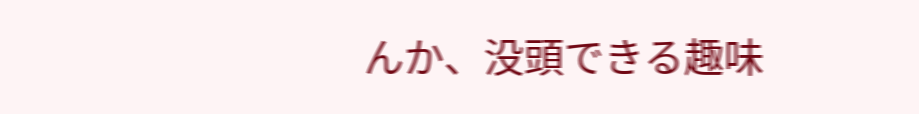んか、没頭できる趣味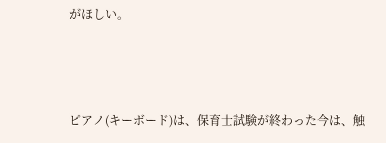がほしい。



ピアノ(キーボード)は、保育士試験が終わった今は、触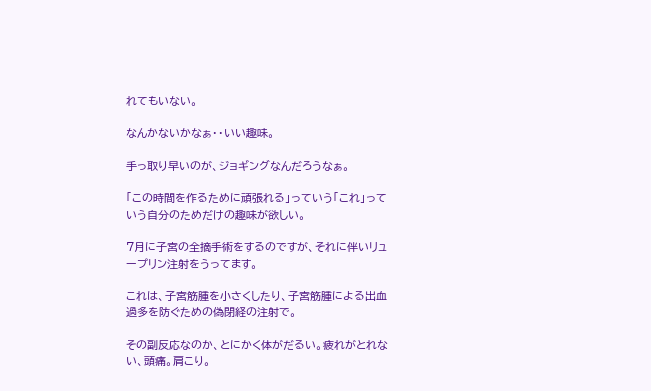れてもいない。

なんかないかなぁ・・いい趣味。

手っ取り早いのが、ジョギングなんだろうなぁ。

「この時間を作るために頑張れる」っていう「これ」っていう自分のためだけの趣味が欲しい。

7月に子宮の全摘手術をするのですが、それに伴いリュープリン注射をうってます。

これは、子宮筋腫を小さくしたり、子宮筋腫による出血過多を防ぐための偽閉経の注射で。

その副反応なのか、とにかく体がだるい。疲れがとれない、頭痛。肩こり。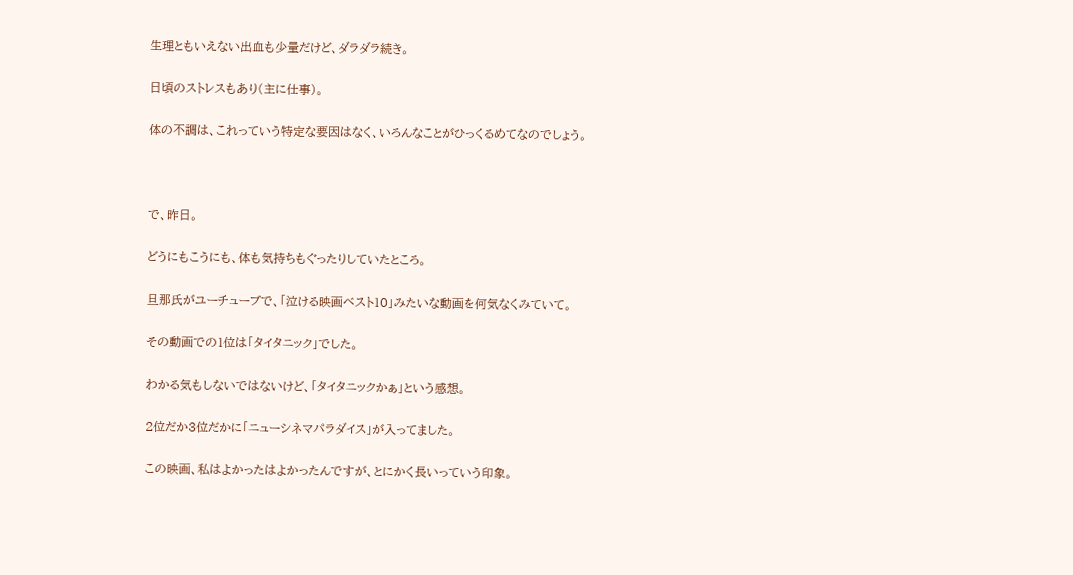生理ともいえない出血も少量だけど、ダラダラ続き。

日頃のストレスもあり(主に仕事)。

体の不調は、これっていう特定な要因はなく、いろんなことがひっくるめてなのでしょう。



で、昨日。

どうにもこうにも、体も気持ちもぐったりしていたところ。

旦那氏がユーチューブで、「泣ける映画ベスト10」みたいな動画を何気なくみていて。

その動画での1位は「タイタニック」でした。

わかる気もしないではないけど、「タイタニックかぁ」という感想。

2位だか3位だかに「ニューシネマパラダイス」が入ってました。

この映画、私はよかったはよかったんですが、とにかく長いっていう印象。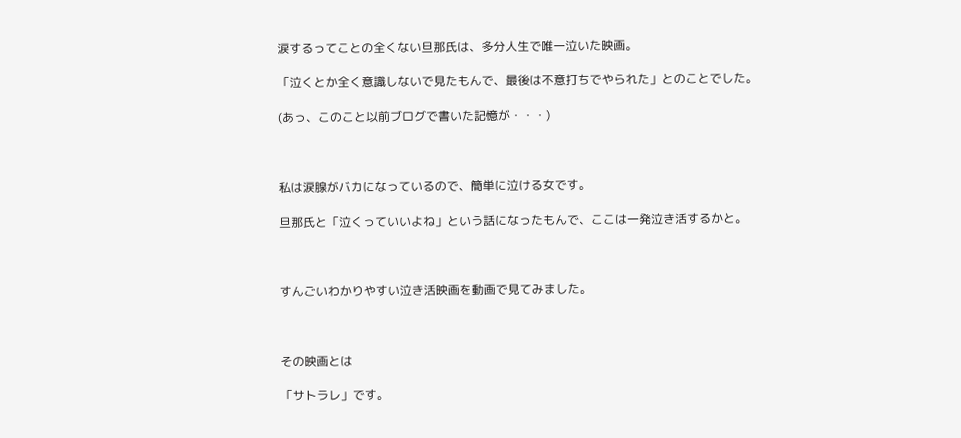涙するってことの全くない旦那氏は、多分人生で唯一泣いた映画。

「泣くとか全く意識しないで見たもんで、最後は不意打ちでやられた」とのことでした。

(あっ、このこと以前ブログで書いた記憶が・・・)



私は涙腺がバカになっているので、簡単に泣ける女です。

旦那氏と「泣くっていいよね」という話になったもんで、ここは一発泣き活するかと。



すんごいわかりやすい泣き活映画を動画で見てみました。



その映画とは

「サトラレ」です。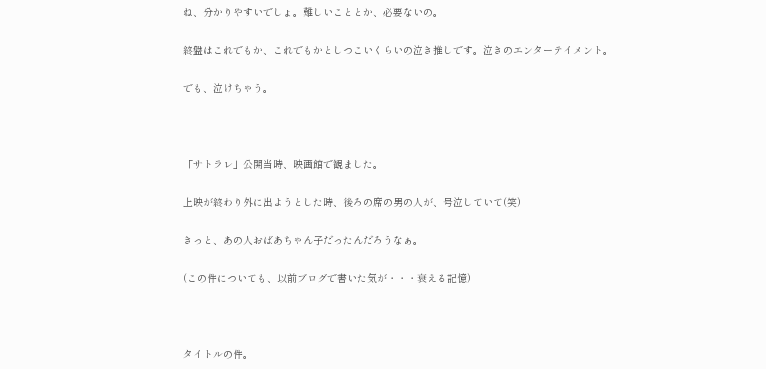ね、分かりやすいでしょ。難しいこととか、必要ないの。

終盤はこれでもか、これでもかとしつこいくらいの泣き推しです。泣きのエンターテイメント。

でも、泣けちゃう。



「サトラレ」公開当時、映画館で観ました。

上映が終わり外に出ようとした時、後ろの席の男の人が、号泣していて(笑)

きっと、あの人おばあちゃん子だったんだろうなぁ。

(この件についても、以前ブログで書いた気が・・・衰える記憶)



タイトルの件。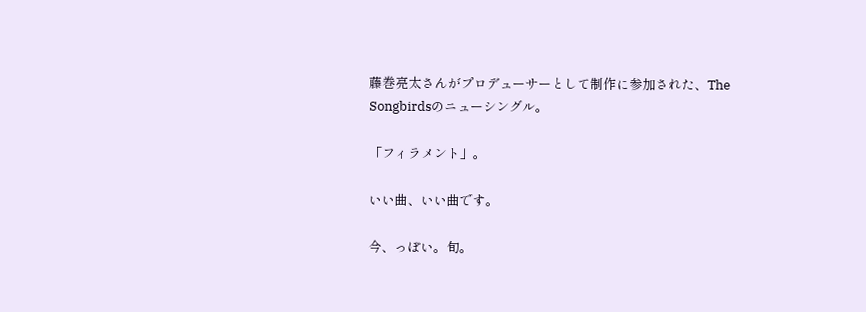藤巻亮太さんがプロデューサーとして制作に参加された、The Songbirdsのニューシングル。

「フィラメント」。

いい曲、いい曲です。

今、っぽい。旬。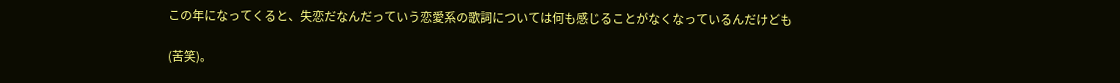この年になってくると、失恋だなんだっていう恋愛系の歌詞については何も感じることがなくなっているんだけども

(苦笑)。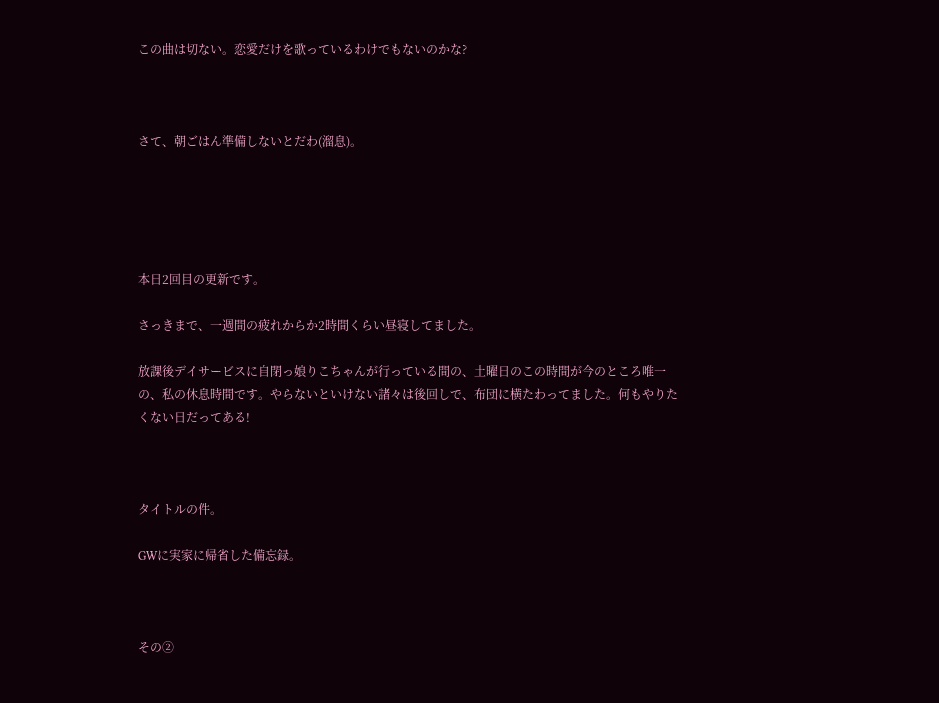この曲は切ない。恋愛だけを歌っているわけでもないのかな?



さて、朝ごはん準備しないとだわ(溜息)。





本日2回目の更新です。

さっきまで、一週間の疲れからか2時間くらい昼寝してました。

放課後デイサービスに自閉っ娘りこちゃんが行っている間の、土曜日のこの時間が今のところ唯一の、私の休息時間です。やらないといけない諸々は後回しで、布団に横たわってました。何もやりたくない日だってある!



タイトルの件。

GWに実家に帰省した備忘録。



その②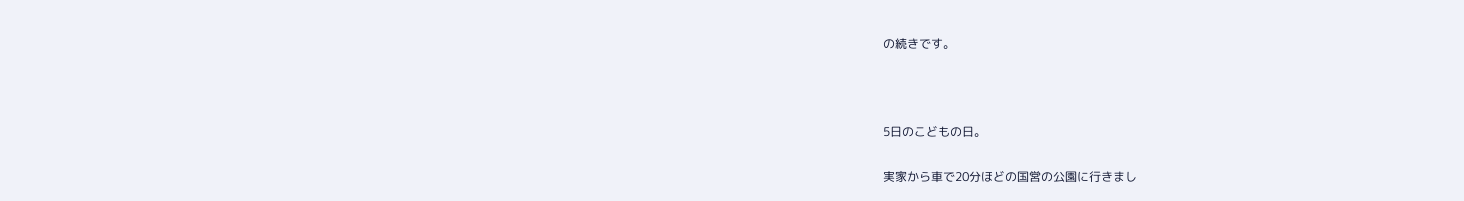の続きです。



5日のこどもの日。

実家から車で20分ほどの国営の公園に行きまし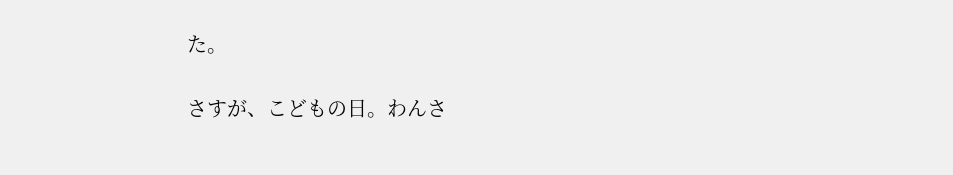た。

さすが、こどもの日。わんさ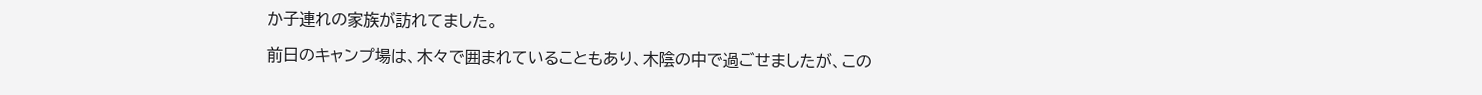か子連れの家族が訪れてました。

前日のキャンプ場は、木々で囲まれていることもあり、木陰の中で過ごせましたが、この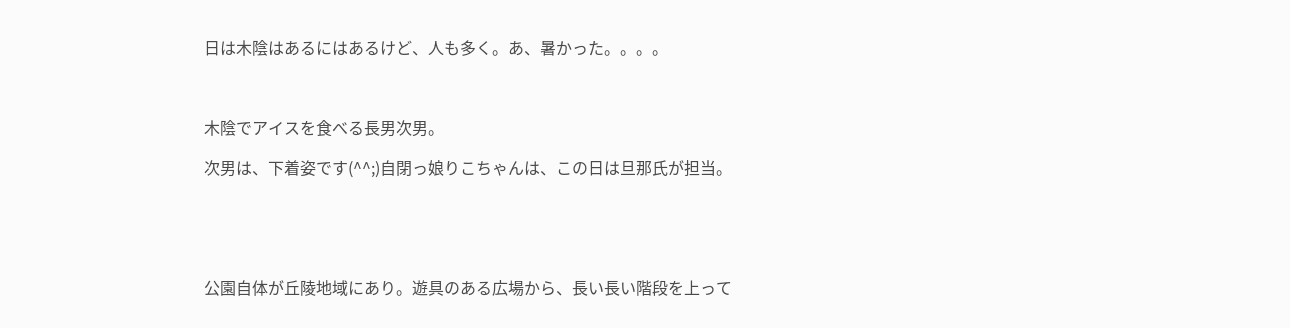日は木陰はあるにはあるけど、人も多く。あ、暑かった。。。。



木陰でアイスを食べる長男次男。

次男は、下着姿です(^^;)自閉っ娘りこちゃんは、この日は旦那氏が担当。





公園自体が丘陵地域にあり。遊具のある広場から、長い長い階段を上って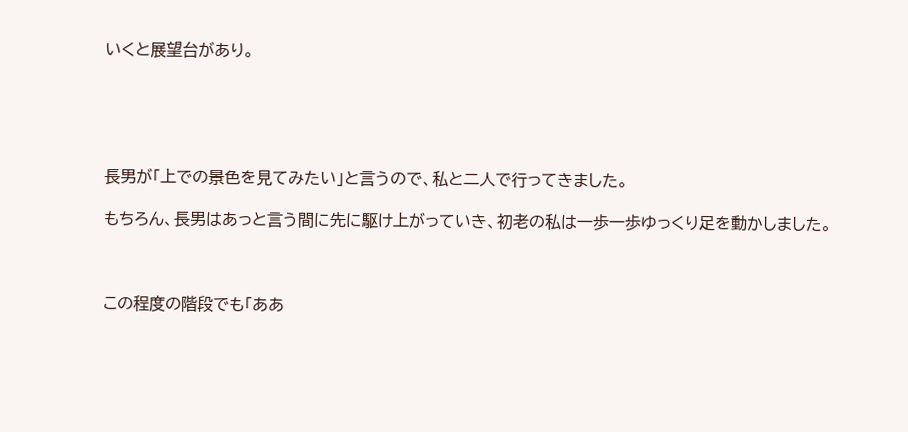いくと展望台があり。





長男が「上での景色を見てみたい」と言うので、私と二人で行ってきました。

もちろん、長男はあっと言う間に先に駆け上がっていき、初老の私は一歩一歩ゆっくり足を動かしました。



この程度の階段でも「ああ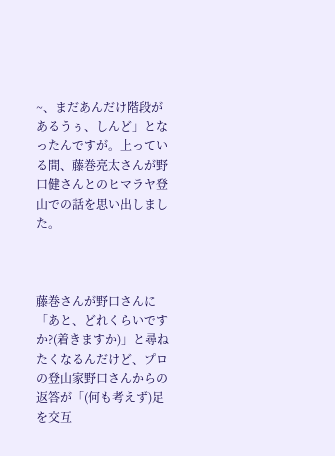~、まだあんだけ階段があるうぅ、しんど」となったんですが。上っている間、藤巻亮太さんが野口健さんとのヒマラヤ登山での話を思い出しました。



藤巻さんが野口さんに「あと、どれくらいですか?(着きますか)」と尋ねたくなるんだけど、プロの登山家野口さんからの返答が「(何も考えず)足を交互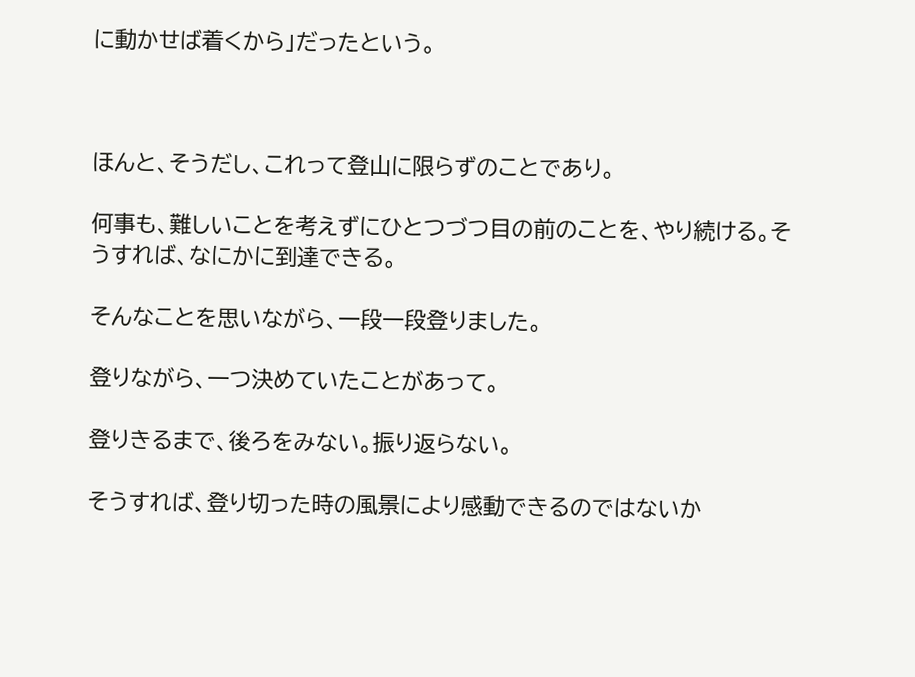に動かせば着くから」だったという。



ほんと、そうだし、これって登山に限らずのことであり。

何事も、難しいことを考えずにひとつづつ目の前のことを、やり続ける。そうすれば、なにかに到達できる。

そんなことを思いながら、一段一段登りました。

登りながら、一つ決めていたことがあって。

登りきるまで、後ろをみない。振り返らない。

そうすれば、登り切った時の風景により感動できるのではないか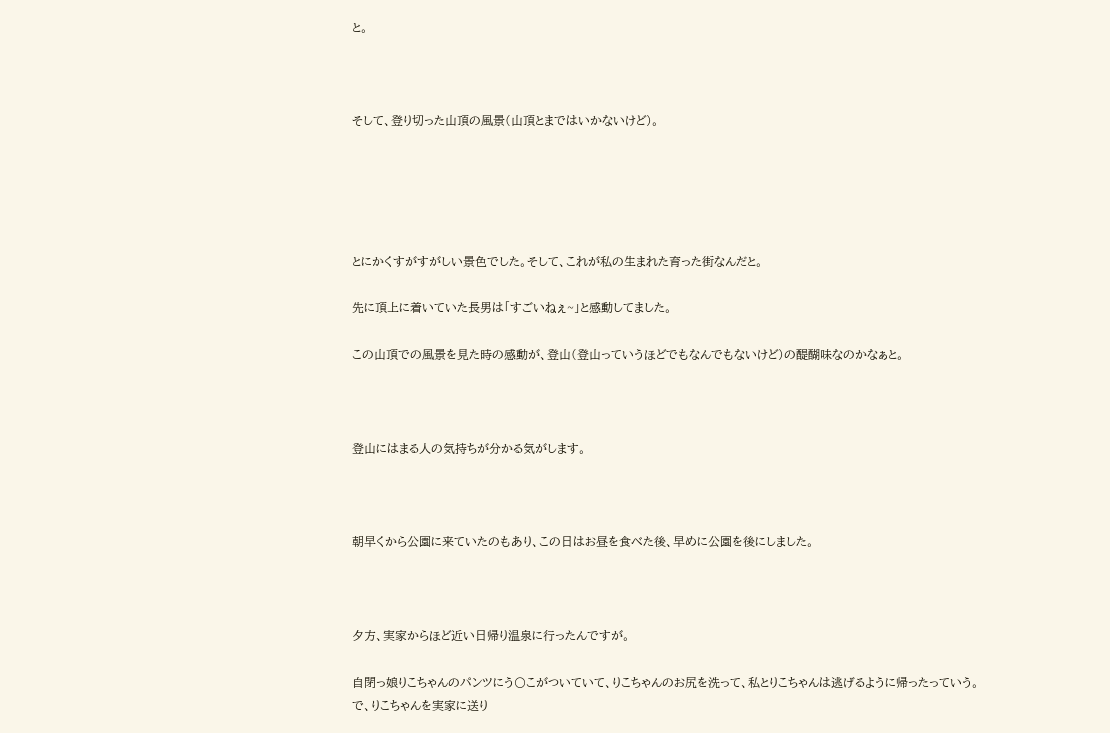と。



そして、登り切った山頂の風景(山頂とまではいかないけど)。





とにかくすがすがしい景色でした。そして、これが私の生まれた育った街なんだと。

先に頂上に着いていた長男は「すごいねぇ~」と感動してました。

この山頂での風景を見た時の感動が、登山(登山っていうほどでもなんでもないけど)の醍醐味なのかなぁと。



登山にはまる人の気持ちが分かる気がします。



朝早くから公園に来ていたのもあり、この日はお昼を食べた後、早めに公園を後にしました。



夕方、実家からほど近い日帰り温泉に行ったんですが。

自閉っ娘りこちゃんのパンツにう〇こがついていて、りこちゃんのお尻を洗って、私とりこちゃんは逃げるように帰ったっていう。で、りこちゃんを実家に送り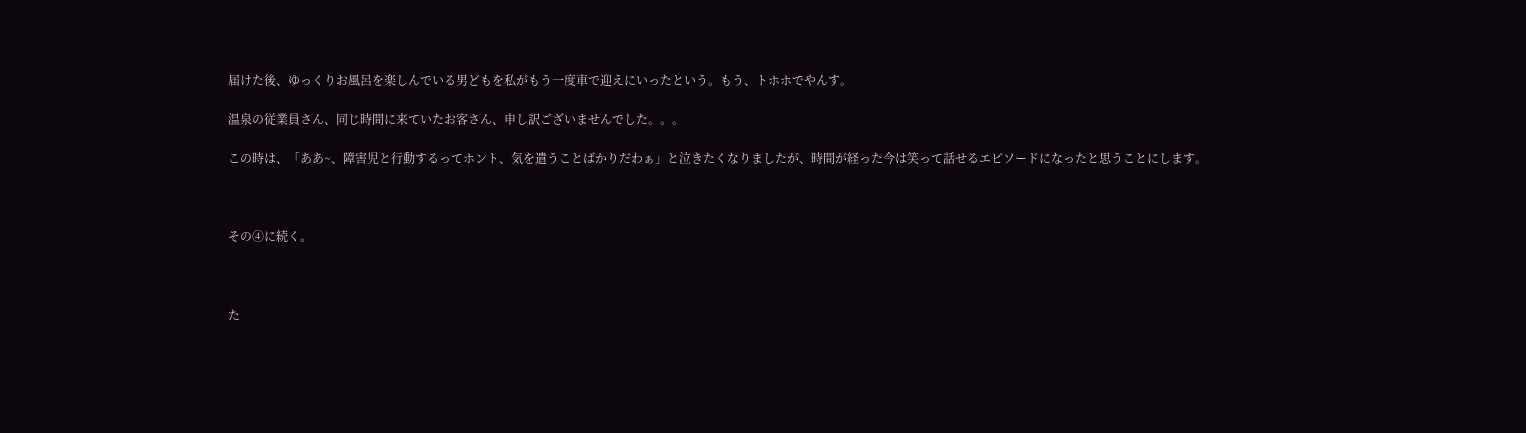届けた後、ゆっくりお風呂を楽しんでいる男どもを私がもう一度車で迎えにいったという。もう、トホホでやんす。

温泉の従業員さん、同じ時間に来ていたお客さん、申し訳ございませんでした。。。

この時は、「ああ~、障害児と行動するってホント、気を遣うことばかりだわぁ」と泣きたくなりましたが、時間が経った今は笑って話せるエピソードになったと思うことにします。



その④に続く。



た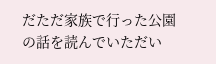だただ家族で行った公園の話を読んでいただい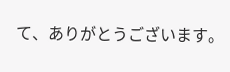て、ありがとうございます。